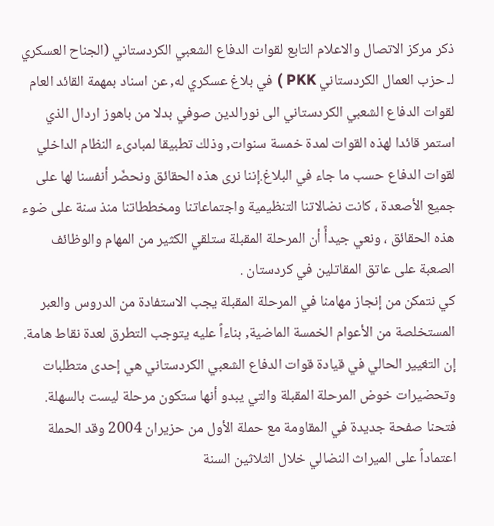ذكر مركز الاتصال والاعلام التابع لقوات الدفاع الشعبي الكردستاني (الجناح العسكري لـ حزب العمال الكردستاني PKK ) في بلاغ عسكري له, عن اسناد بمهمة القائد العام لقوات الدفاع الشعبي الكردستاني الى نورالدين صوفي بدلا من باهوز اردال الذي استمر قائدا لهذه القوات لمدة خمسة سنوات, وذلك تطبيقا لمبادىء النظام الداخلي لقوات الدفاع حسب ما جاء في البلاغ.إننا نرى هذه الحقائق ونحضّر أنفسنا لها على جميع الأصعدة ، كانت نضالاتنا التنظيمية واجتماعاتنا ومخططاتنا منذ سنة على ضوء هذه الحقائق ، ونعي جيدأً أن المرحلة المقبلة ستلقي الكثير من المهام والوظائف الصعبة على عاتق المقاتلين في كردستان .
كي نتمكن من إنجاز مهامنا في المرحلة المقبلة يجب الاستفادة من الدروس والعبر المستخلصة من الأعوام الخمسة الماضية, بناءاً عليه يتوجب التطرق لعدة نقاط هامة.
إن التغيير الحالي في قيادة قوات الدفاع الشعبي الكردستاني هي إحدى متطلبات وتحضيرات خوض المرحلة المقبلة والتي يبدو أنها ستكون مرحلة ليست بالسهلة.
فتحنا صفحة جديدة في المقاومة مع حملة الأول من حزيران 2004 وقد الحملة اعتماداً على الميراث النضالي خلال الثلاثين السنة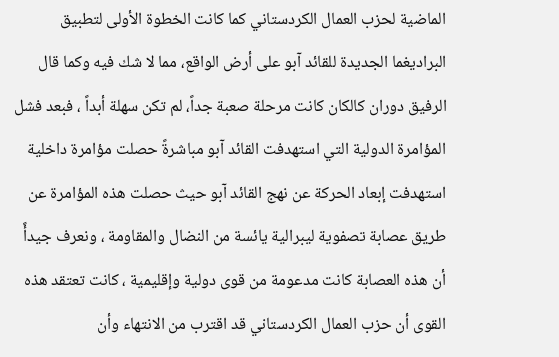الماضية لحزب العمال الكردستاني كما كانت الخطوة الأولى لتطبيق البراديغما الجديدة للقائد آبو على أرض الواقع، مما لا شك فيه وكما قال الرفيق دوران كالكان كانت مرحلة صعبة جداً، لم تكن سهلة أبداً ، فبعد فشل المؤامرة الدولية التي استهدفت القائد آبو مباشرةً حصلت مؤامرة داخلية استهدفت إبعاد الحركة عن نهج القائد آبو حيث حصلت هذه المؤامرة عن طريق عصابة تصفوية ليبرالية يائسة من النضال والمقاومة ، ونعرف جيدأً أن هذه العصابة كانت مدعومة من قوى دولية وإقليمية ، كانت تعتقد هذه القوى أن حزب العمال الكردستاني قد اقترب من الانتهاء وأن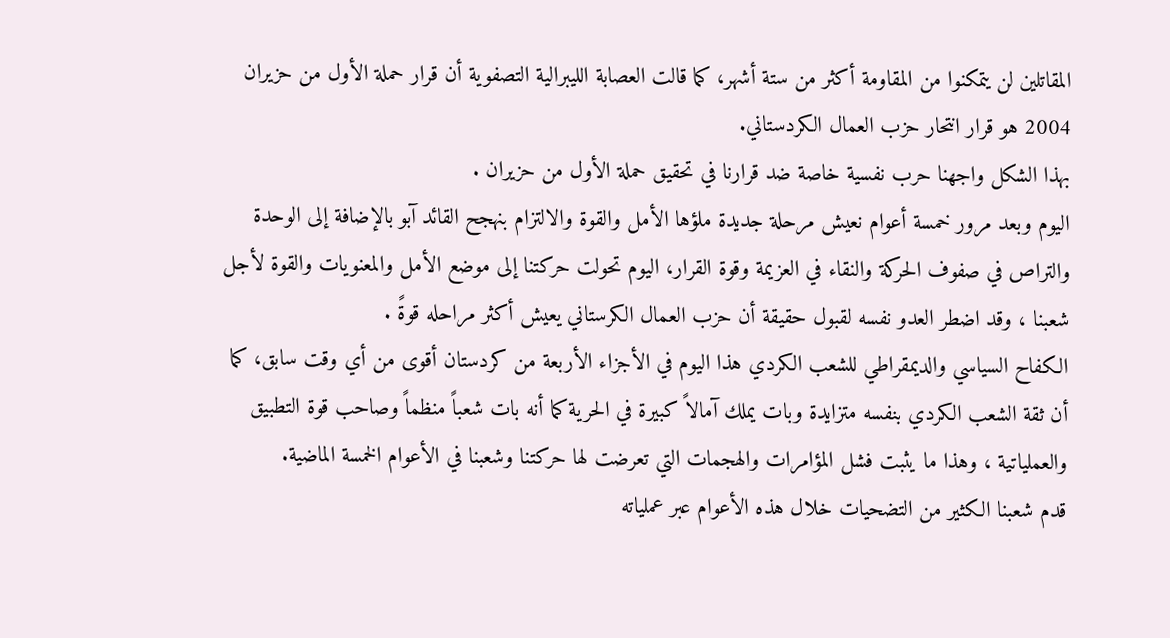المقاتلين لن يتمكنوا من المقاومة أكثر من ستة أشهر، كما قالت العصابة الليبرالية التصفوية أن قرار حملة الأول من حزيران 2004 هو قرار انتحار حزب العمال الكردستاني.
بهذا الشكل واجهنا حرب نفسية خاصة ضد قرارنا في تحقيق حملة الأول من حزيران .
اليوم وبعد مرور خمسة أعوام نعيش مرحلة جديدة ملؤها الأمل والقوة والالتزام بنهجح القائد آبو بالإضافة إلى الوحدة والتراص في صفوف الحركة والنقاء في العزيمة وقوة القرار، اليوم تحولت حركتنا إلى موضع الأمل والمعنويات والقوة لأجل شعبنا ، وقد اضطر العدو نفسه لقبول حقيقة أن حزب العمال الكرستاني يعيش أكثر مراحله قوةً .
الكفاح السياسي والديمقراطي للشعب الكردي هذا اليوم في الأجزاء الأربعة من كردستان أقوى من أي وقت سابق، كما أن ثقة الشعب الكردي بنفسه متزايدة وبات يملك آمالاً كبيرة في الحرية كما أنه بات شعباً منظماً وصاحب قوة التطبيق والعملياتية ، وهذا ما يثبت فشل المؤامرات والهجمات التي تعرضت لها حركتنا وشعبنا في الأعوام الخمسة الماضية.
قدم شعبنا الكثير من التضحيات خلال هذه الأعوام عبر عملياته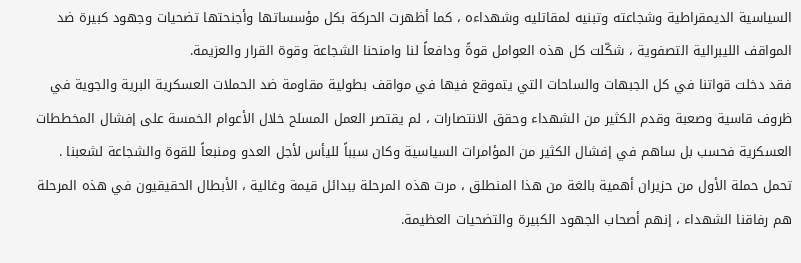السياسية الديمقراطية وشجاعته وتبنيه لمقاتليه وشهداءه ، كما أظهرت الحركة بكل مؤسساتها وأجنحتها تضحيات وجهود كبيرة ضد المواقف الليبرالية التصفوية ، شكّلت كل هذه العوامل قوةً ودافعاً لنا وامنحنا الشجاعة وقوة القرار والعزيمة.
فقد دخلت قواتنا في كل الجبهات والساحات التي يتموقع فيها في مواقف بطولية مقاومة ضد الحملات العسكرية البرية والجوية في ظروف قاسية وصعبة وقدم الكثير من الشهداء وحقق الانتصارات ، لم يقتصر العمل المسلح خلال الأعوام الخمسة على إفشال المخططات العسكرية فحسب بل ساهم في إفشال الكثير من المؤامرات السياسية وكان سبباً لليأس لأجل العدو ومنبعاً للقوة والشجاعة لشعبنا .
تحمل حملة الأول من حزيران أهمية بالغة من هذا المنطلق ، مرت هذه المرحلة ببدائل قيمة وغالية ، الأبطال الحقيقيون في هذه المرحلة هم رفاقنا الشهداء ، إنهم أصحاب الجهود الكبيرة والتضحيات العظيمة.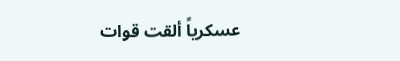عسكرياً ألقت قوات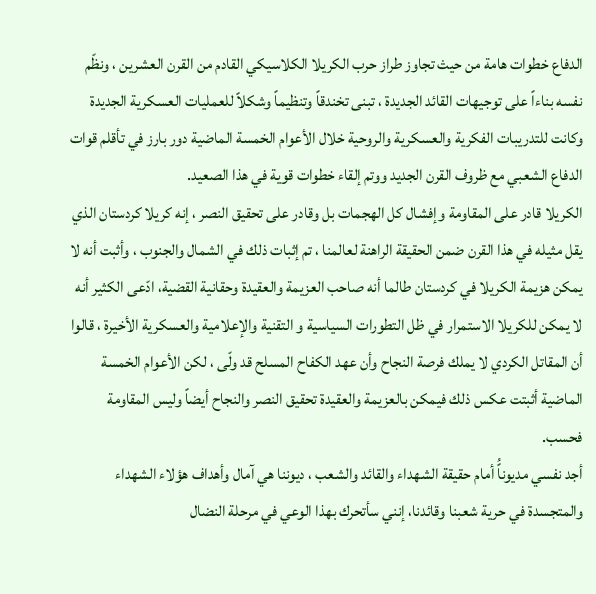الدفاع خطوات هامة من حيث تجاوز طراز حرب الكريلا الكلاسيكي القادم من القرن العشرين ، ونظّم نفسه بناءاً على توجيهات القائد الجديدة ، تبنى تخندقاً وتنظيماً وشكلاً للعمليات العسكرية الجديدة وكانت للتدريبات الفكرية والعسكرية والروحية خلال الأعوام الخمسة الماضية دور بارز في تأقلم قوات الدفاع الشعبي مع ظروف القرن الجديد ووتم إلقاء خطوات قوية في هذا الصعيد.
الكريلا قادر على المقاومة وإفشال كل الهجمات بل وقادر على تحقيق النصر ، إنه كريلا كردستان الذي يقل مثيله في هذا القرن ضمن الحقيقة الراهنة لعالمنا ، تم إثبات ذلك في الشمال والجنوب ، وأثبت أنه لا يمكن هزيمة الكريلا في كردستان طالما أنه صاحب العزيمة والعقيدة وحقانية القضية، ادّعى الكثير أنه لا يمكن للكريلا الاستمرار في ظل التطورات السياسية و التقنية والإعلامية والعسكرية الأخيرة ، قالوا أن المقاتل الكردي لا يملك فرصة النجاح وأن عهد الكفاح المسلح قد ولّى ، لكن الأعوام الخمسة الماضية أثبتت عكس ذلك فيمكن بالعزيمة والعقيدة تحقيق النصر والنجاح أيضاً وليس المقاومة فحسب.
أجد نفسي مديوناًُ أمام حقيقة الشهداء والقائد والشعب ، ديوننا هي آمال وأهداف هؤلاء الشهداء والمتجسدة في حرية شعبنا وقائدنا، إنني سأتحرك بهذا الوعي في مرحلة النضال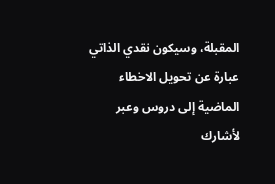المقبلة، وسيكون نقدي الذاتي عبارة عن تحويل الاخطاء الماضية إلى دروس وعبر لأشارك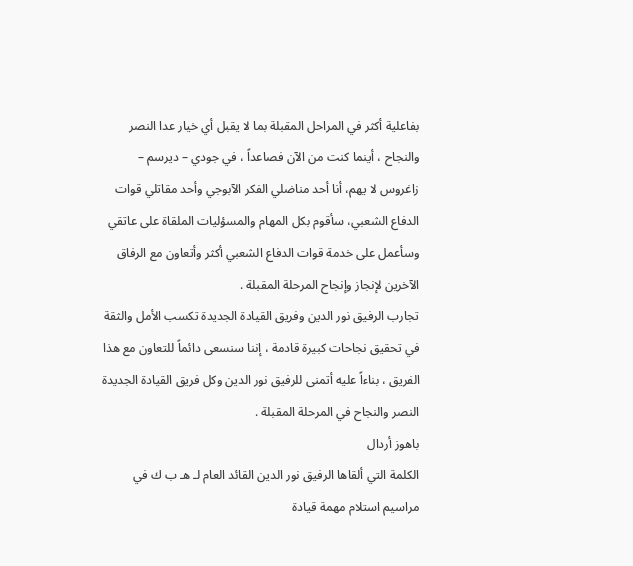بفاعلية أكثر في المراحل المقبلة بما لا يقبل أي خيار عدا النصر والنجاح ، أينما كنت من الآن فصاعداً ، في جودي – ديرسم – زاغروس لا يهم، أنا أحد مناضلي الفكر الآبوجي وأحد مقاتلي قوات الدفاع الشعبي، سأقوم بكل المهام والمسؤليات الملقاة على عاتقي وسأعمل على خدمة قوات الدفاع الشعبي أكثر وأتعاون مع الرفاق الآخرين لإنجاز وإنجاح المرحلة المقبلة .
تجارب الرفيق نور الدين وفريق القيادة الجديدة تكسب الأمل والثقة في تحقيق نجاحات كبيرة قادمة ، إننا سنسعى دائماً للتعاون مع هذا الفريق ، بناءاً عليه أتمنى للرفيق نور الدين وكل فريق القيادة الجديدة النصر والنجاح في المرحلة المقبلة .
باهوز أردال
الكلمة التي ألقاها الرفيق نور الدين القائد العام لـ هـ ب ك في مراسيم استلام مهمة قيادة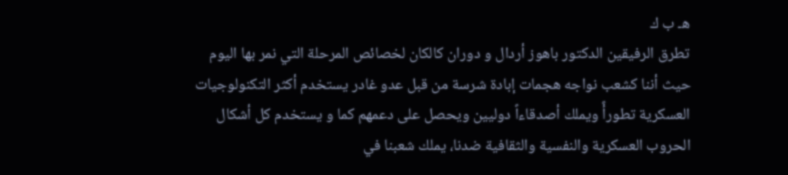هـ ب ك
تطرق الرفيقين الدكتور باهوز أردال و دوران كالكان لخصائص المرحلة التي نمر بها اليوم حيث أننا كشعب نواجه هجمات إبادة شرسة من قبل عدو غادر يستخدم أكثر التكنولوجيات العسكرية تطورأً ويملك أصدقاءاً دوليين ويحصل على دعمهم كما و يستخدم كل أشكال الحروب العسكرية والنفسية والثقافية ضدنا، يملك شعبنا في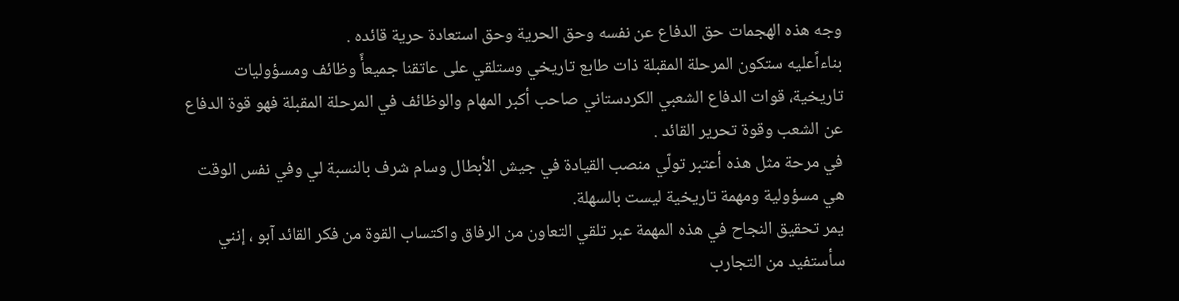وجه هذه الهجمات حق الدفاع عن نفسه وحق الحرية وحق استعادة حرية قائده .
بناءاًعليه ستكون المرحلة المقبلة ذات طابع تاريخي وستلقي على عاتقنا جميعأً وظائف ومسؤوليات تاريخية، قوات الدفاع الشعبي الكردستاني صاحب أكبر المهام والوظائف في المرحلة المقبلة فهو قوة الدفاع عن الشعب وقوة تحرير القائد .
في مرحة مثل هذه أعتبر تولّي منصب القيادة في جيش الأبطال وسام شرف بالنسبة لي وفي نفس الوقت هي مسؤولية ومهمة تاريخية ليست بالسهلة.
يمر تحقيق النجاح في هذه المهمة عبر تلقي التعاون من الرفاق واكتساب القوة من فكر القائد آبو ، إنني سأستفيد من التجارب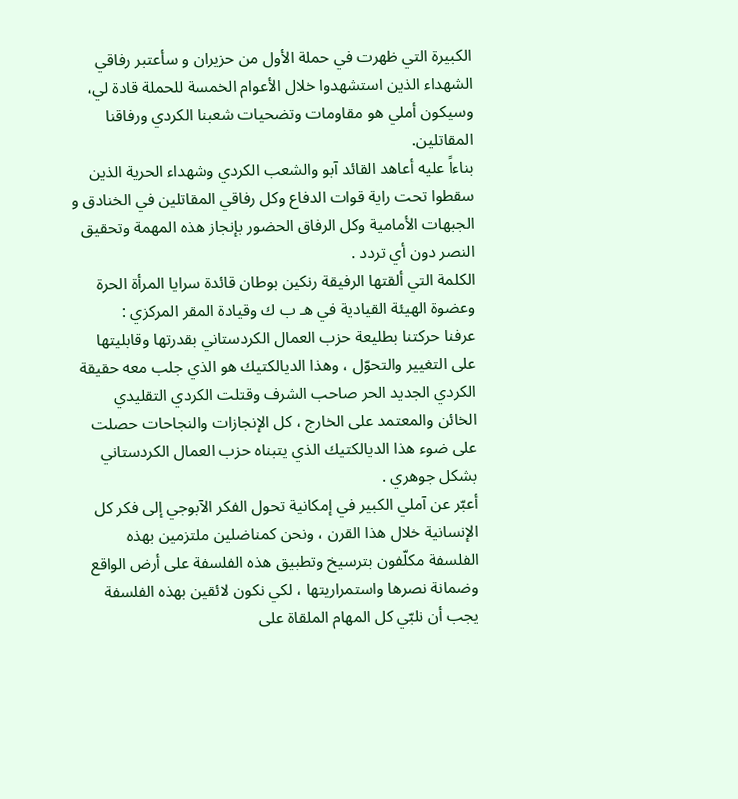الكبيرة التي ظهرت في حملة الأول من حزيران و سأعتبر رفاقي الشهداء الذين استشهدوا خلال الأعوام الخمسة للحملة قادة لي، وسيكون أملي هو مقاومات وتضحيات شعبنا الكردي ورفاقنا المقاتلين.
بناءاً عليه أعاهد القائد آبو والشعب الكردي وشهداء الحرية الذين سقطوا تحت راية قوات الدفاع وكل رفاقي المقاتلين في الخنادق و الجبهات الأمامية وكل الرفاق الحضور بإنجاز هذه المهمة وتحقيق النصر دون أي تردد .
الكلمة التي ألقتها الرفيقة رنكين بوطان قائدة سرايا المرأة الحرة وعضوة الهيئة القيادية في هـ ب ك وقيادة المقر المركزي :
عرفنا حركتنا بطليعة حزب العمال الكردستاني بقدرتها وقابليتها على التغيير والتحوّل ، وهذا الديالكتيك هو الذي جلب معه حقيقة الكردي الجديد الحر صاحب الشرف وقتلت الكردي التقليدي الخائن والمعتمد على الخارج ، كل الإنجازات والنجاحات حصلت على ضوء هذا الديالكتيك الذي يتبناه حزب العمال الكردستاني بشكل جوهري .
أعبّر عن آملي الكبير في إمكانية تحول الفكر الآبوجي إلى فكر كل الإنسانية خلال هذا القرن ، ونحن كمناضلين ملتزمين بهذه الفلسفة مكلّفون بترسيخ وتطبيق هذه الفلسفة على أرض الواقع وضمانة نصرها واستمراريتها ، لكي نكون لائقين بهذه الفلسفة يجب أن نلبّي كل المهام الملقاة على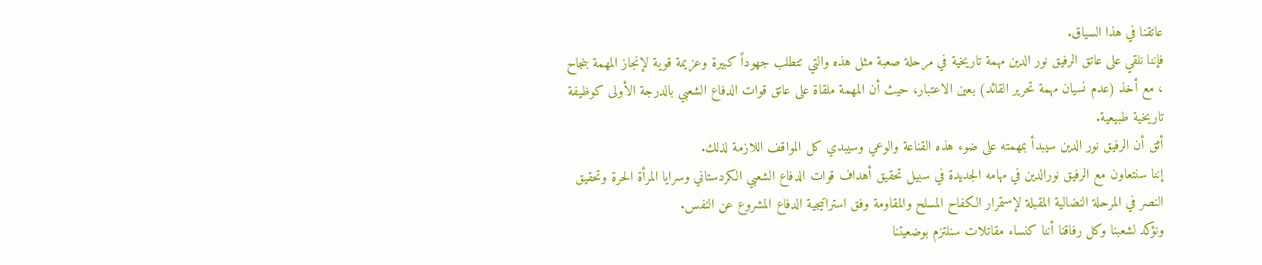عاتقنا في هذا السياق.
فإننا نلقي على عاتق الرفيق نور الدين مهمة تاريخية في مرحلة صعبة مثل هذه والتي تتطلب جهوداً كبيرة وعزيمة قوية لإنجاز المهمة بنجاح ، مع أخذ (عدم نسيان مهمة تحرير القائد) بعين الاعتبار، حيث أن المهمة ملقاة على عاتق قوات الدفاع الشعبي بالدرجة الأولى كوظيفة تاريخية طبيعية.
أثق أن الرفيق نور الدين سيبدأ بمهمته على ضوء هذه القناعة والوعي وسيبدي كل المواقف اللازمة لذلك.
إننا سنتعاون مع الرفيق نورالدين في مهامه الجديدة في سبيل تحقيق أهداف قوات الدفاع الشعبي الكردستاني وسرايا المرأة الحرة وتحقيق النصر في المرحلة النضالية المقبلة لإستمرار الكفاح المسلح والمقاومة وفق استراتيجية الدفاع المشروع عن النفس.
ونؤكد لشعبنا وكل رفاقنا أننا كنساء مقاتلات سنلتزم بوضعيتنا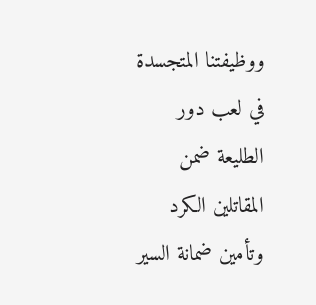ووظيفتنا المتجسدة في لعب دور الطليعة ضمن المقاتلين الكرد وتأمين ضمانة السير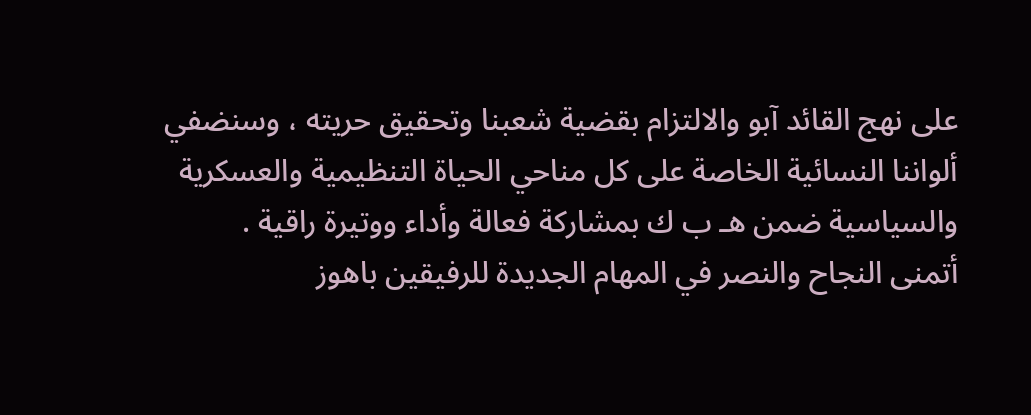على نهج القائد آبو والالتزام بقضية شعبنا وتحقيق حريته ، وسنضفي ألواننا النسائية الخاصة على كل مناحي الحياة التنظيمية والعسكرية والسياسية ضمن هـ ب ك بمشاركة فعالة وأداء ووتيرة راقية .
أتمنى النجاح والنصر في المهام الجديدة للرفيقين باهوز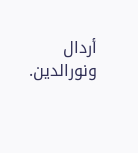أردال ونورالدين.